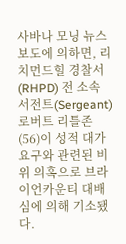사바나 모닝 뉴스 보도에 의하면, 리치먼드힐 경찰서(RHPD) 전 소속 서전트(Sergeant) 로버트 리틀존(56)이 성적 대가 요구와 관련된 비위 의혹으로 브라이언카운티 대배심에 의해 기소됐다.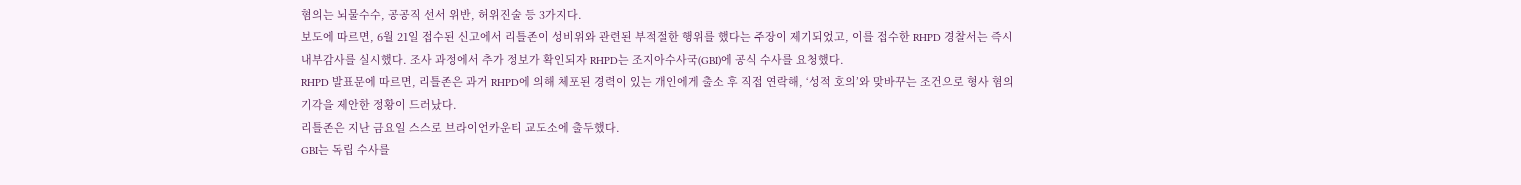혐의는 뇌물수수, 공공직 선서 위반, 허위진술 등 3가지다.
보도에 따르면, 6월 21일 접수된 신고에서 리틀존이 성비위와 관련된 부적절한 행위를 했다는 주장이 제기되었고, 이를 접수한 RHPD 경찰서는 즉시 내부감사를 실시했다. 조사 과정에서 추가 정보가 확인되자 RHPD는 조지아수사국(GBI)에 공식 수사를 요청했다.
RHPD 발표문에 따르면, 리틀존은 과거 RHPD에 의해 체포된 경력이 있는 개인에게 출소 후 직접 연락해, ‘성적 호의’와 맞바꾸는 조건으로 형사 혐의 기각을 제안한 정황이 드러났다.
리틀존은 지난 금요일 스스로 브라이언카운티 교도소에 출두했다.
GBI는 독립 수사를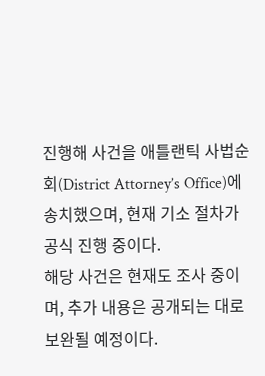진행해 사건을 애틀랜틱 사법순회(District Attorney’s Office)에 송치했으며, 현재 기소 절차가 공식 진행 중이다.
해당 사건은 현재도 조사 중이며, 추가 내용은 공개되는 대로 보완될 예정이다.